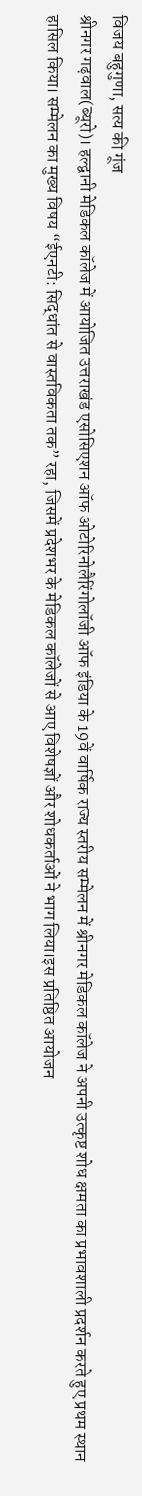विजय बहुगुणा, सत्य की गूंज
श्रीनगर गढ़वाल(ब्यूरो)। हल्द्वानी मेडिकल कॉलेज में आयोजित उत्तराखंड एसोसिएशन ऑफ ओटोरिनोलैरिंगोलॉजी ऑफ इंडिया के 19वें वार्षिक राज्य स्तरीय सम्मेलन में श्रीनगर मेडिकल कॉलेज ने अपनी उत्कृष्ट शोध क्षमता का प्रभावशाली प्रदर्शन करते हुए प्रथम स्थान हासिल किया। सम्मेलन का मुख्य विषय “ईएनटी: सिद्धांत से वास्तविकता तक” रहा, जिसमें प्रदेशभर के मेडिकल कॉलेजों से आए विशेषज्ञों और शोधकर्ताओं ने भाग लिया।इस प्रतिष्ठित आयोजन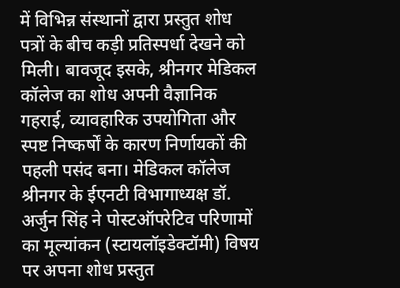में विभिन्न संस्थानों द्वारा प्रस्तुत शोध पत्रों के बीच कड़ी प्रतिस्पर्धा देखने को मिली। बावजूद इसके, श्रीनगर मेडिकल कॉलेज का शोध अपनी वैज्ञानिक गहराई, व्यावहारिक उपयोगिता और स्पष्ट निष्कर्षों के कारण निर्णायकों की पहली पसंद बना। मेडिकल कॉलेज श्रीनगर के ईएनटी विभागाध्यक्ष डॉ. अर्जुन सिंह ने पोस्टऑपरेटिव परिणामों का मूल्यांकन (स्टायलॉइडेक्टॉमी) विषय पर अपना शोध प्रस्तुत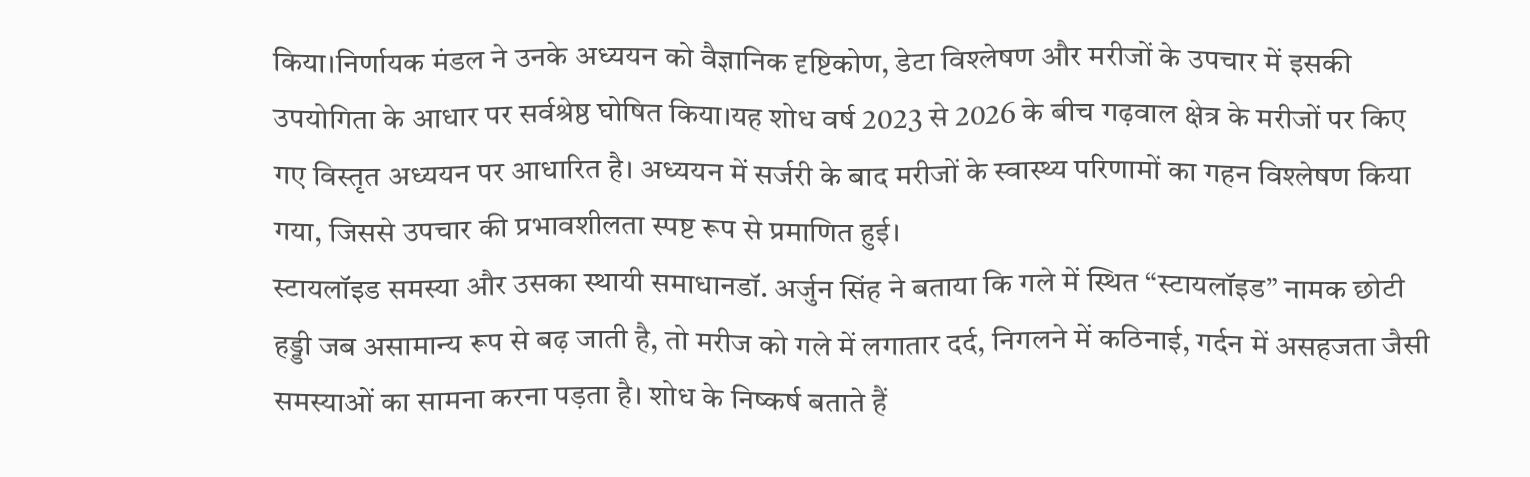किया।निर्णायक मंडल ने उनके अध्ययन को वैज्ञानिक दृष्टिकोण, डेटा विश्लेषण और मरीजों के उपचार में इसकी उपयोगिता के आधार पर सर्वश्रेष्ठ घोषित किया।यह शोध वर्ष 2023 से 2026 के बीच गढ़वाल क्षेत्र के मरीजों पर किए गए विस्तृत अध्ययन पर आधारित है। अध्ययन में सर्जरी के बाद मरीजों के स्वास्थ्य परिणामों का गहन विश्लेषण किया गया, जिससे उपचार की प्रभावशीलता स्पष्ट रूप से प्रमाणित हुई।
स्टायलॉइड समस्या और उसका स्थायी समाधानडॉ. अर्जुन सिंह ने बताया कि गले में स्थित “स्टायलॉइड” नामक छोटी हड्डी जब असामान्य रूप से बढ़ जाती है, तो मरीज को गले में लगातार दर्द, निगलने में कठिनाई, गर्दन में असहजता जैसी समस्याओं का सामना करना पड़ता है। शोध के निष्कर्ष बताते हैं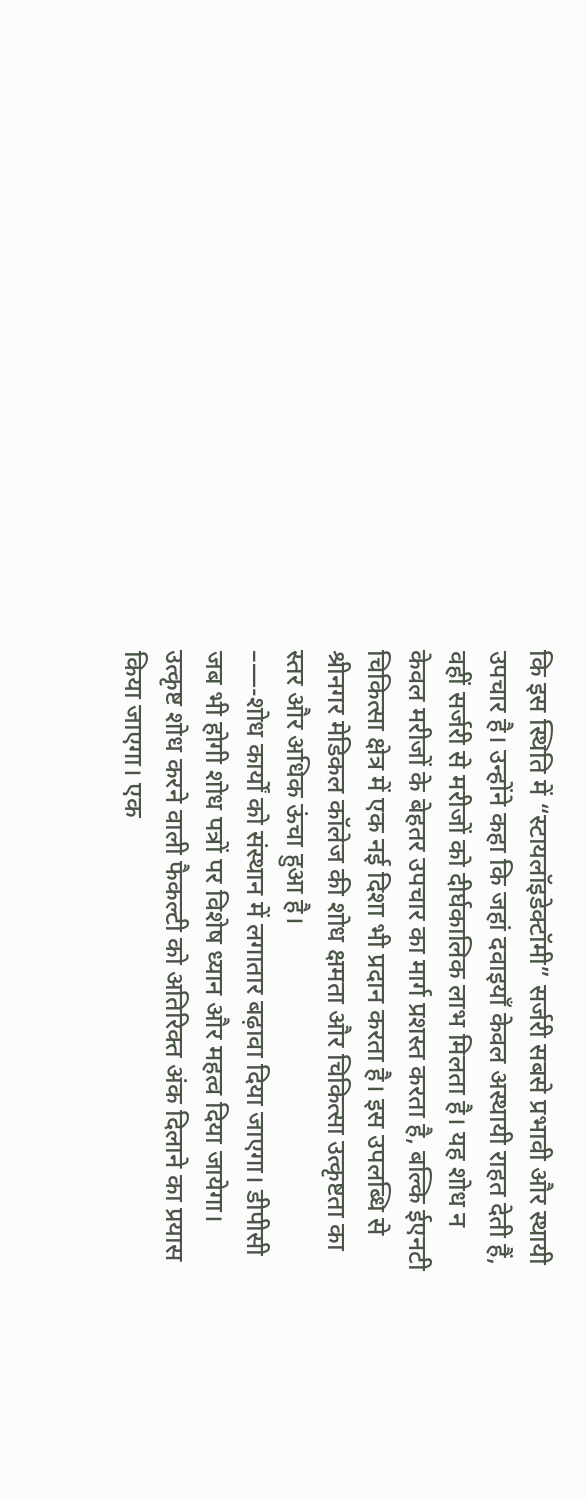कि इस स्थिति में “स्टायलॉइडेक्टॉमी” सर्जरी सबसे प्रभावी और स्थायी उपचार है। उन्होंने कहा कि जहां दवाइयाँ केवल अस्थायी राहत देती हैं, वहीं सर्जरी से मरीजों को दीर्घकालिक लाभ मिलता है। यह शोध न केवल मरीजों के बेहतर उपचार का मार्ग प्रशस्त करता है, बल्कि ईएनटी चिकित्सा क्षेत्र में एक नई दिशा भी प्रदान करता है। इस उपलब्धि से श्रीनगर मेडिकल कॉलेज की शोध क्षमता और चिकित्सा उत्कृष्टता का स्तर और अधिक ऊंचा हुआ है।
–—-शोध कार्यों को संस्थान में लगातार बढ़ावा दिया जाएगा। डीपीसी जब भी होगी शोध पत्रों पर विशेष ध्यान और महत्व दिया जायेगा। उत्कृष्ट शोध करने वाली फैकल्टी को अतिरिक्त अंक दिलाने का प्रयास किया जाएगा। एक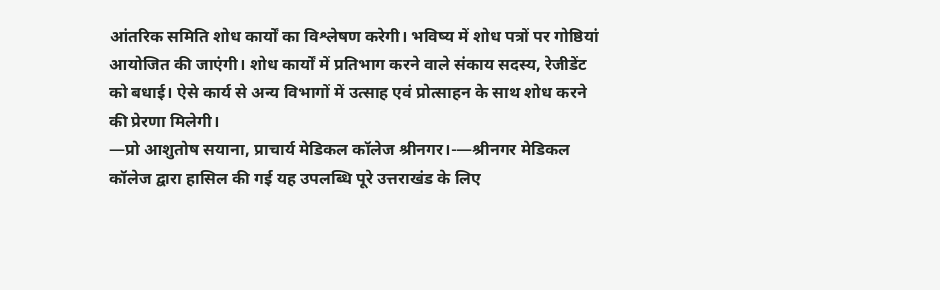आंतरिक समिति शोध कार्यों का विश्लेषण करेगी। भविष्य में शोध पत्रों पर गोष्ठियां आयोजित की जाएंगी। शोध कार्यों में प्रतिभाग करने वाले संकाय सदस्य, रेजीडेंट को बधाई। ऐसे कार्य से अन्य विभागों में उत्साह एवं प्रोत्साहन के साथ शोध करने की प्रेरणा मिलेगी।
—प्रो आशुतोष सयाना, प्राचार्य मेडिकल कॉलेज श्रीनगर।-—श्रीनगर मेडिकल कॉलेज द्वारा हासिल की गई यह उपलब्धि पूरे उत्तराखंड के लिए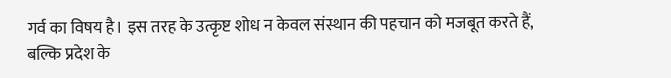गर्व का विषय है। इस तरह के उत्कृष्ट शोध न केवल संस्थान की पहचान को मजबूत करते हैं, बल्कि प्रदेश के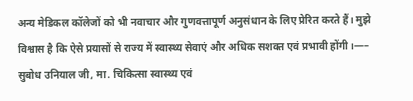अन्य मेडिकल कॉलेजों को भी नवाचार और गुणवत्तापूर्ण अनुसंधान के लिए प्रेरित करते हैं। मुझे विश्वास है कि ऐसे प्रयासों से राज्य में स्वास्थ्य सेवाएं और अधिक सशक्त एवं प्रभावी होंगी।—– सुबोध उनियाल जी, मा. चिकित्सा स्वास्थ्य एवं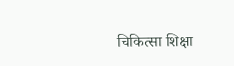चिकित्सा शिक्षा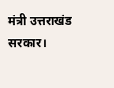मंत्री उत्तराखंड सरकार।